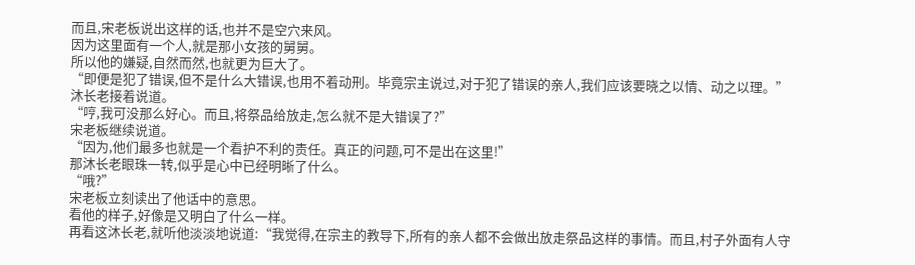而且,宋老板说出这样的话,也并不是空穴来风。
因为这里面有一个人,就是那小女孩的舅舅。
所以他的嫌疑,自然而然,也就更为巨大了。
“即便是犯了错误,但不是什么大错误,也用不着动刑。毕竟宗主说过,对于犯了错误的亲人,我们应该要晓之以情、动之以理。”
沐长老接着说道。
“哼,我可没那么好心。而且,将祭品给放走,怎么就不是大错误了?”
宋老板继续说道。
“因为,他们最多也就是一个看护不利的责任。真正的问题,可不是出在这里!”
那沐长老眼珠一转,似乎是心中已经明晰了什么。
“哦?”
宋老板立刻读出了他话中的意思。
看他的样子,好像是又明白了什么一样。
再看这沐长老,就听他淡淡地说道:“我觉得,在宗主的教导下,所有的亲人都不会做出放走祭品这样的事情。而且,村子外面有人守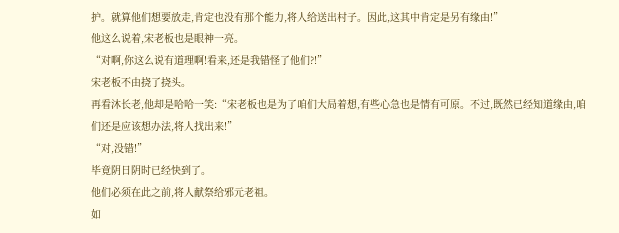护。就算他们想要放走,肯定也没有那个能力,将人给送出村子。因此,这其中肯定是另有缘由!”
他这么说着,宋老板也是眼神一亮。
“对啊,你这么说有道理啊!看来,还是我错怪了他们?!”
宋老板不由挠了挠头。
再看沐长老,他却是哈哈一笑:“宋老板也是为了咱们大局着想,有些心急也是情有可原。不过,既然已经知道缘由,咱们还是应该想办法,将人找出来!”
“对,没错!”
毕竟阴日阴时已经快到了。
他们必须在此之前,将人献祭给邪元老祖。
如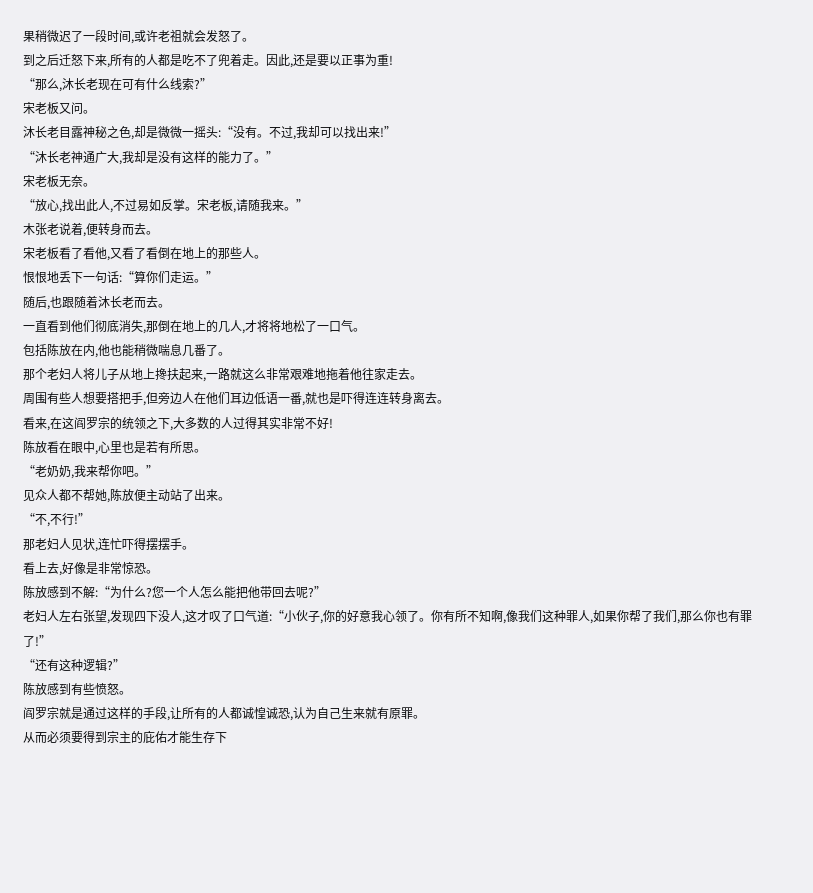果稍微迟了一段时间,或许老祖就会发怒了。
到之后迁怒下来,所有的人都是吃不了兜着走。因此,还是要以正事为重!
“那么,沐长老现在可有什么线索?”
宋老板又问。
沐长老目露神秘之色,却是微微一摇头:“没有。不过,我却可以找出来!”
“沐长老神通广大,我却是没有这样的能力了。”
宋老板无奈。
“放心,找出此人,不过易如反掌。宋老板,请随我来。”
木张老说着,便转身而去。
宋老板看了看他,又看了看倒在地上的那些人。
恨恨地丢下一句话:“算你们走运。”
随后,也跟随着沐长老而去。
一直看到他们彻底消失,那倒在地上的几人,才将将地松了一口气。
包括陈放在内,他也能稍微喘息几番了。
那个老妇人将儿子从地上搀扶起来,一路就这么非常艰难地拖着他往家走去。
周围有些人想要搭把手,但旁边人在他们耳边低语一番,就也是吓得连连转身离去。
看来,在这阎罗宗的统领之下,大多数的人过得其实非常不好!
陈放看在眼中,心里也是若有所思。
“老奶奶,我来帮你吧。”
见众人都不帮她,陈放便主动站了出来。
“不,不行!”
那老妇人见状,连忙吓得摆摆手。
看上去,好像是非常惊恐。
陈放感到不解:“为什么?您一个人怎么能把他带回去呢?”
老妇人左右张望,发现四下没人,这才叹了口气道:“小伙子,你的好意我心领了。你有所不知啊,像我们这种罪人,如果你帮了我们,那么你也有罪了!”
“还有这种逻辑?”
陈放感到有些愤怒。
阎罗宗就是通过这样的手段,让所有的人都诚惶诚恐,认为自己生来就有原罪。
从而必须要得到宗主的庇佑才能生存下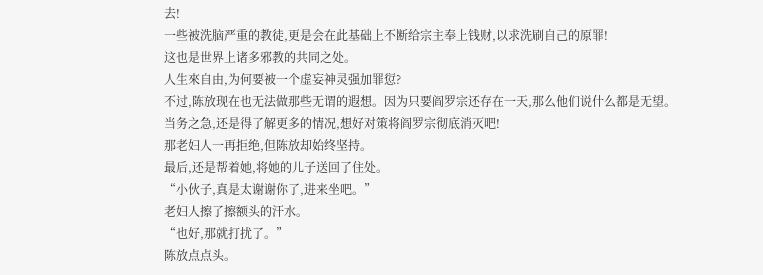去!
一些被洗脑严重的教徒,更是会在此基础上不断给宗主奉上钱财,以求洗刷自己的原罪!
这也是世界上诸多邪教的共同之处。
人生來自由,为何要被一个虚妄神灵强加罪愆?
不过,陈放现在也无法做那些无谓的遐想。因为只要阎罗宗还存在一天,那么他们说什么都是无望。
当务之急,还是得了解更多的情况,想好对策将阎罗宗彻底消灭吧!
那老妇人一再拒绝,但陈放却始终坚持。
最后,还是帮着她,将她的儿子送回了住处。
“小伙子,真是太谢谢你了,进来坐吧。”
老妇人擦了擦额头的汗水。
“也好,那就打扰了。”
陈放点点头。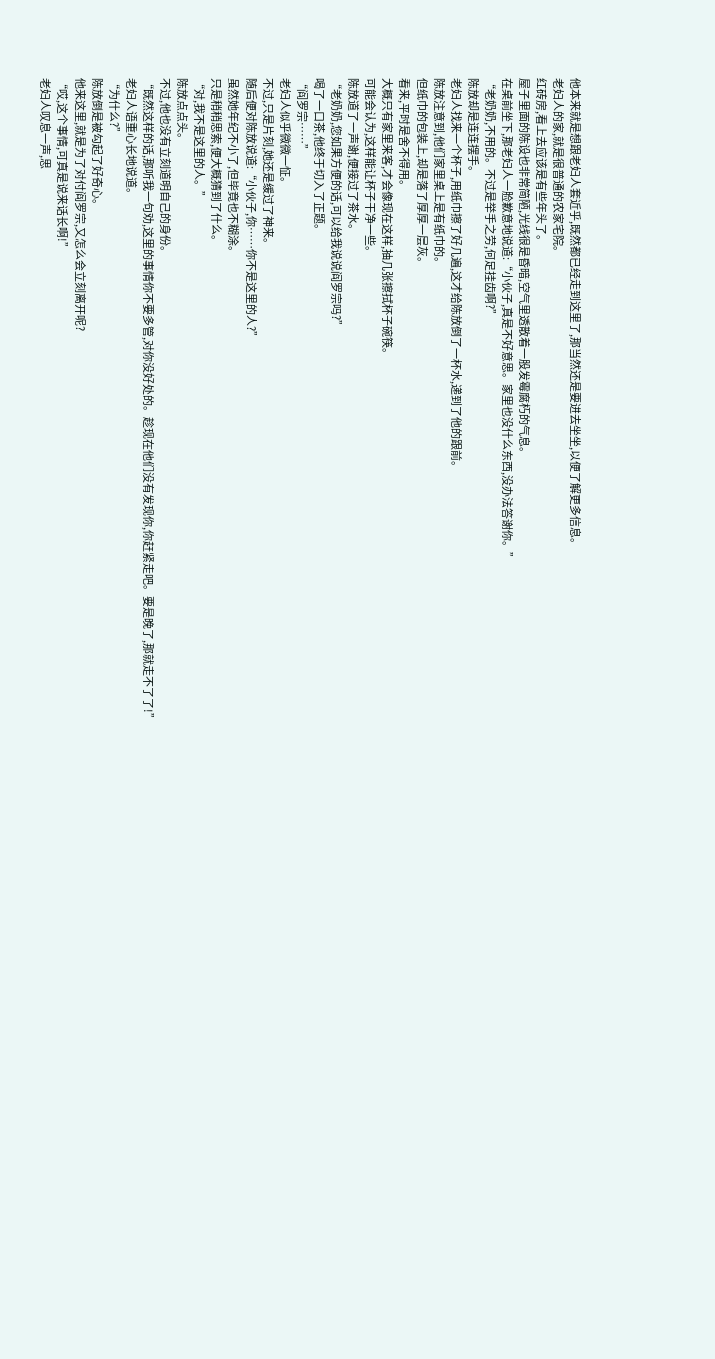他本来就是想跟老妇人套近乎,既然都已经走到这里了,那当然还是要进去坐坐,以便了解更多信息。
老妇人的家,就是很普通的农家宅院。
红砖房,看上去应该是有些年头了。
屋子里面的陈设也非常简陋,光线很是昏暗,空气里透散着一股发霉腐朽的气息。
在桌前坐下,那老妇人一脸歉意地说道:“小伙子,真是不好意思。家里也没什么东西,没办法答谢你。”
“老奶奶,不用的。不过是举手之劳,何足挂齿啊?”
陈放却是连连摆手。
老妇人找来一个杯子,用纸巾擦了好几遍,这才给陈放倒了一杯水,递到了他的跟前。
陈放注意到,他们家里桌上是有纸巾的。
但纸巾的包装上,却是落了厚厚一层灰。
看来,平时是舍不得用。
大概只有家里来客,才会像现在这样,抽几张擦拭杯子碗筷。
可能会认为,这样能让杯子干净一些。
陈放道了一声谢,便接过了茶水。
“老奶奶,您如果方便的话,可以给我说说阎罗宗吗?”
喝了一口茶,他终于切入了正题。
“阎罗宗……”
老妇人似乎微微一怔。
不过,只是片刻,她还是缓过了神来。
随后便对陈放说道:“小伙子,你……你不是这里的人?”
虽然她年纪不小了,但毕竟也不糊涂。
只是稍稍思索,便大概猜到了什么。
“对,我不是这里的人。”
陈放点点头。
不过,他也没有立刻道明自己的身份。
“既然这样的话,那听我一句劝,这里的事情你不要多管,对你没好处的。趁现在他们没有发现你,你赶紧走吧。要是晚了,那就走不了了!”
老妇人语重心长地说道。
“为什么?”
陈放倒是被勾起了好奇心。
他来这里,就是为了对付阎罗宗,又怎么会立刻离开呢?
“哎,这个事情,可真是说来话长啊!”
老妇人叹息一声,思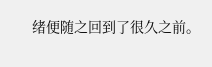绪便随之回到了很久之前。